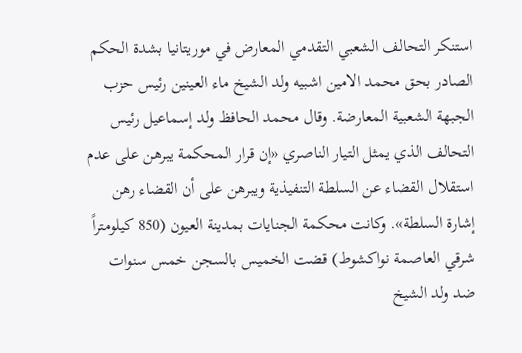استنكر التحالف الشعبي التقدمي المعارض في موريتانيا بشدة الحكم الصادر بحق محمد الامين اشبيه ولد الشيخ ماء العينين رئيس حزب الجبهة الشعبية المعارضة. وقال محمد الحافظ ولد إسماعيل رئيس التحالف الذي يمثل التيار الناصري «إن قرار المحكمة يبرهن على عدم استقلال القضاء عن السلطة التنفيذية ويبرهن على أن القضاء رهن إشارة السلطة». وكانت محكمة الجنايات بمدينة العيون (850 كيلومتراً شرقي العاصمة نواكشوط) قضت الخميس بالسجن خمس سنوات ضد ولد الشيخ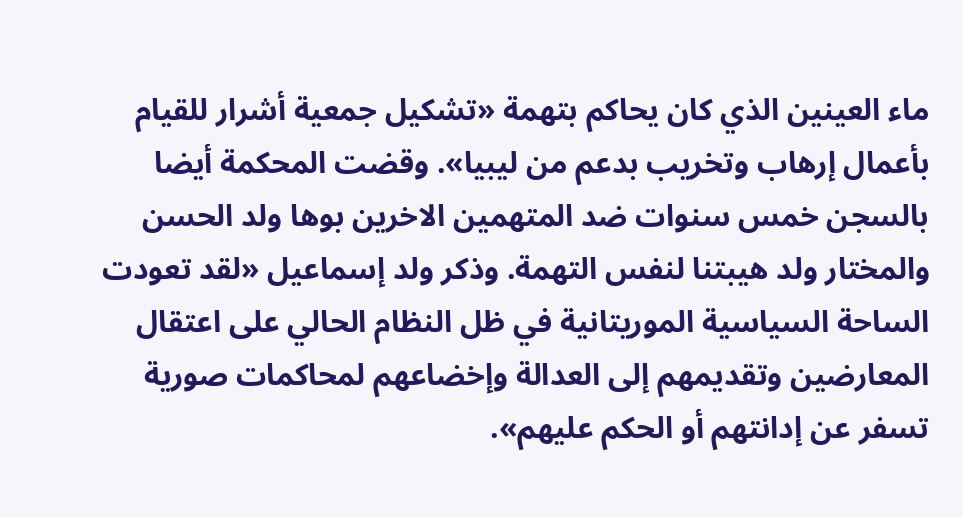ماء العينين الذي كان يحاكم بتهمة «تشكيل جمعية أشرار للقيام بأعمال إرهاب وتخريب بدعم من ليبيا». وقضت المحكمة أيضا بالسجن خمس سنوات ضد المتهمين الاخرين بوها ولد الحسن والمختار ولد هيبتنا لنفس التهمة. وذكر ولد إسماعيل «لقد تعودت الساحة السياسية الموريتانية في ظل النظام الحالي على اعتقال المعارضين وتقديمهم إلى العدالة وإخضاعهم لمحاكمات صورية تسفر عن إدانتهم أو الحكم عليهم».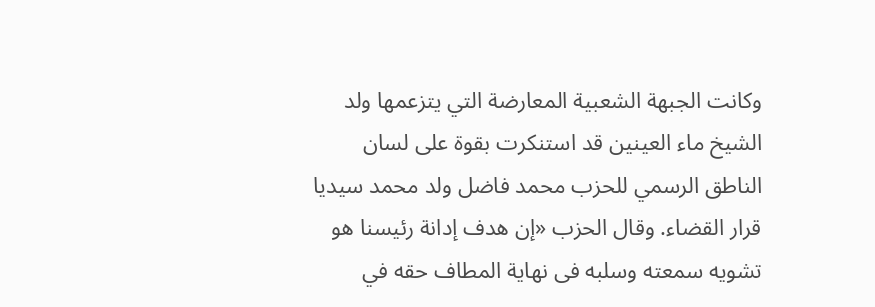وكانت الجبهة الشعبية المعارضة التي يتزعمها ولد الشيخ ماء العينين قد استنكرت بقوة على لسان الناطق الرسمي للحزب محمد فاضل ولد محمد سيديا قرار القضاء. وقال الحزب «إن هدف إدانة رئيسنا هو تشويه سمعته وسلبه فى نهاية المطاف حقه في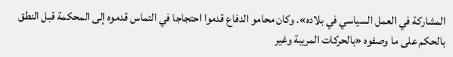المشاركة في العمل السياسي في بلاده». وكان محامو الدفاع قدموا احتجاجا في التماس قدموه إلى المحكمة قبل النطق بالحكم على ما وصفوه «بالحركات المريبة وغير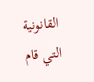القانونية التي قام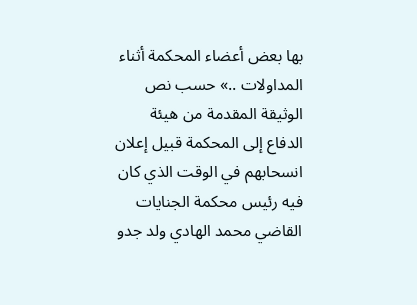بها بعض أعضاء المحكمة أثناء المداولات ..» حسب نص الوثيقة المقدمة من هيئة الدفاع إلى المحكمة قبيل إعلان انسحابهم في الوقت الذي كان فيه رئيس محكمة الجنايات القاضي محمد الهادي ولد جدو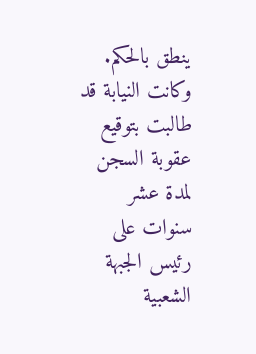ينطق بالحكم. وكانت النيابة قد طالبت بتوقيع عقوبة السجن لمدة عشر سنوات على رئيس الجبهة الشعبية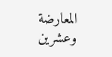المعارضة وعشرين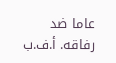عاما ضد رفاقه. أ.ف.ب